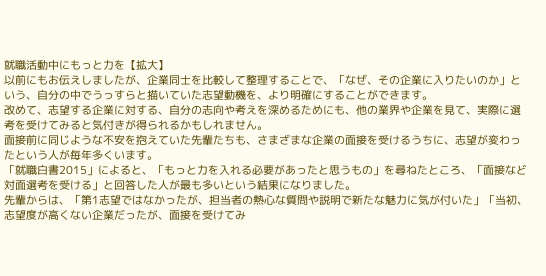就職活動中にもっと力を【拡大】
以前にもお伝えしましたが、企業同士を比較して整理することで、「なぜ、その企業に入りたいのか」という、自分の中でうっすらと描いていた志望動機を、より明確にすることができます。
改めて、志望する企業に対する、自分の志向や考えを深めるためにも、他の業界や企業を見て、実際に選考を受けてみると気付きが得られるかもしれません。
面接前に同じような不安を抱えていた先輩たちも、さまざまな企業の面接を受けるうちに、志望が変わったという人が毎年多くいます。
「就職白書2015」によると、「もっと力を入れる必要があったと思うもの」を尋ねたところ、「面接など対面選考を受ける」と回答した人が最も多いという結果になりました。
先輩からは、「第1志望ではなかったが、担当者の熱心な質問や説明で新たな魅力に気が付いた」「当初、志望度が高くない企業だったが、面接を受けてみ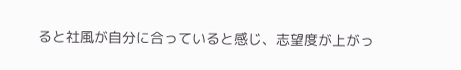ると社風が自分に合っていると感じ、志望度が上がっ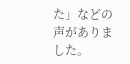た」などの声がありました。